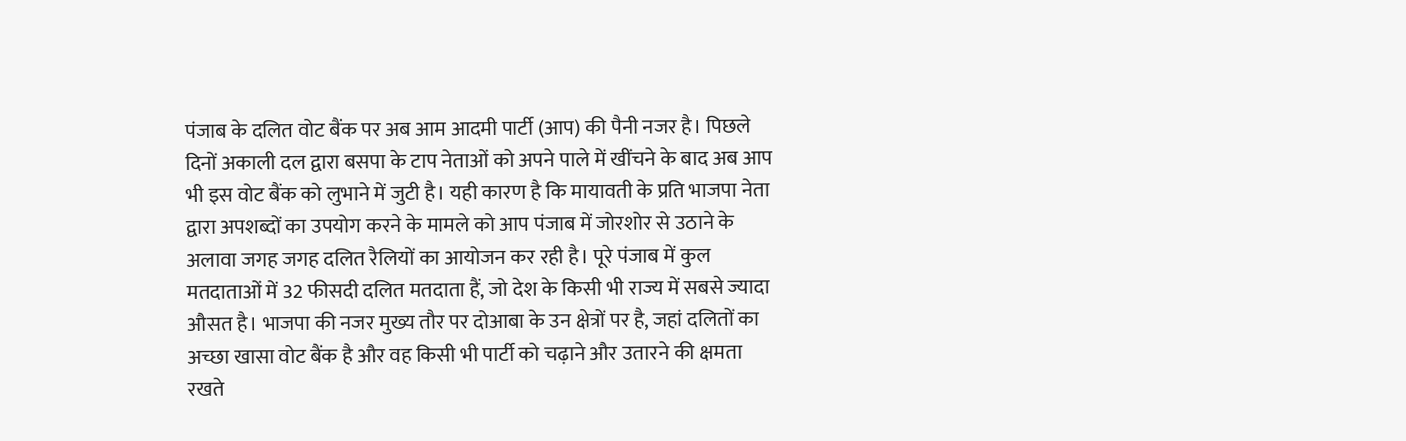पंजाब के दलित वोट बैंक पर अब आम आदमी पार्टी (आप) की पैनी नजर है। पिछले दिनों अकाली दल द्वारा बसपा के टाप नेताओं को अपने पाले में खींचने के बाद अब आप भी इस वोट बैंक को लुभाने में जुटी है। यही कारण है कि मायावती के प्रति भाजपा नेता द्वारा अपशब्दों का उपयोग करने के मामले को आप पंजाब में जोरशोर से उठाने के अलावा जगह जगह दलित रैलियों का आयोजन कर रही है। पूरे पंजाब में कुल मतदाताओं में 32 फीसदी दलित मतदाता हैं, जो देश के किसी भी राज्य में सबसे ज्यादा औसत है। भाजपा की नजर मुख्य तौर पर दोआबा के उन क्षेत्रों पर है, जहां दलितों का अच्छा खासा वोट बैंक है और वह किसी भी पार्टी को चढ़ाने और उतारने की क्षमता रखते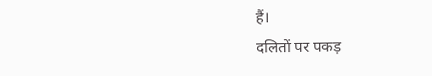हैं।
दलितों पर पकड़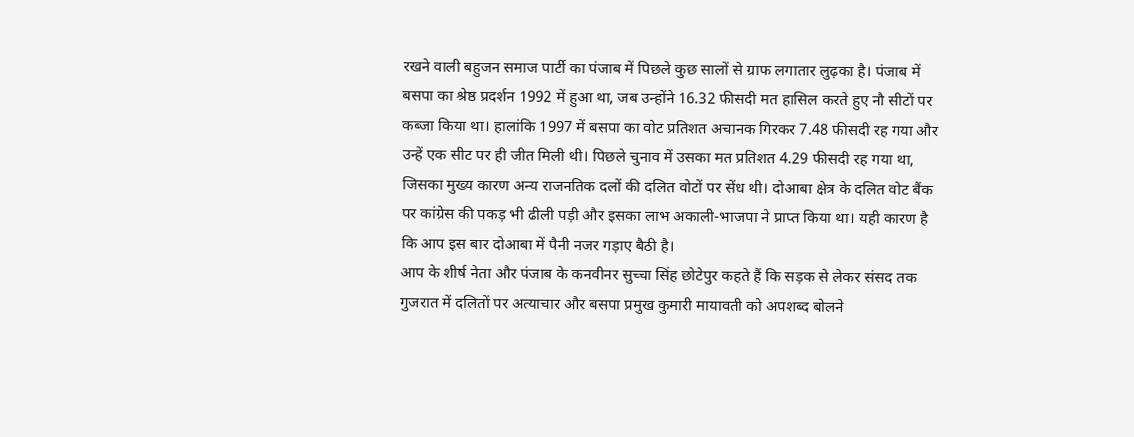रखने वाली बहुजन समाज पार्टी का पंजाब में पिछले कुछ सालों से ग्राफ लगातार लुढ़का है। पंजाब में बसपा का श्रेष्ठ प्रदर्शन 1992 में हुआ था, जब उन्होंने 16.32 फीसदी मत हासिल करते हुए नौ सीटों पर कब्जा किया था। हालांकि 1997 में बसपा का वोट प्रतिशत अचानक गिरकर 7.48 फीसदी रह गया और उन्हें एक सीट पर ही जीत मिली थी। पिछले चुनाव में उसका मत प्रतिशत 4.29 फीसदी रह गया था, जिसका मुख्य कारण अन्य राजनतिक दलों की दलित वोटों पर सेंध थी। दोआबा क्षेत्र के दलित वोट बैंक पर कांग्रेस की पकड़ भी ढीली पड़ी और इसका लाभ अकाली-भाजपा ने प्राप्त किया था। यही कारण है कि आप इस बार दोआबा में पैनी नजर गड़ाए बैठी है।
आप के शीर्ष नेता और पंजाब के कनवीनर सुच्चा सिंह छोटेपुर कहते हैं कि सड़क से लेकर संसद तक गुजरात में दलितों पर अत्याचार और बसपा प्रमुख कुमारी मायावती को अपशब्द बोलने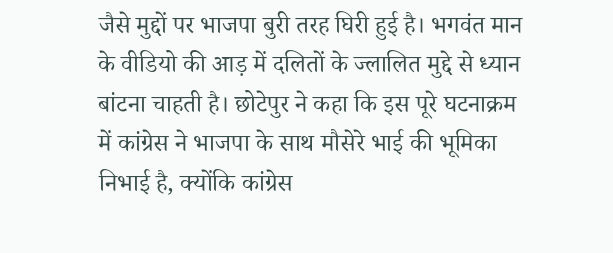जैसे मुद्दों पर भाजपा बुरी तरह घिरी हुई है। भगवंत मान के वीडियो की आड़ में दलितों के ज्लालित मुद्दे से ध्यान बांटना चाहती है। छोटेपुर ने कहा कि इस पूरे घटनाक्रम में कांग्रेस ने भाजपा के साथ मौसेरे भाई की भूमिका निभाई है, क्योंकि कांग्रेस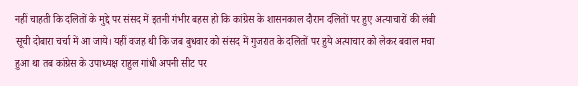नहीं चाहती कि दलितों के मुद्दे पर संसद में इतनी गंभीर बहस हो कि कांग्रेस के शासनकाल दौरान दलितों पर हुए अत्याचारों की लंबी सूची दोबारा चर्चा में आ जाये। यहीं वजह थी कि जब बुधवार को संसद में गुजरात के दलितों पर हुये अत्याचार को लेकर बवाल मचा हुआ था तब कांग्रेस के उपाध्यक्ष राहुल गांधी अपनी सीट पर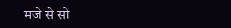मजे से सो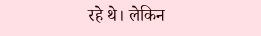रहे थे। लेकिन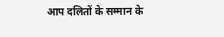आप दलितों के सम्मान के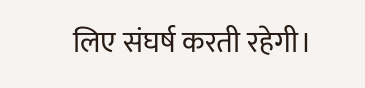लिए संघर्ष करती रहेगी।